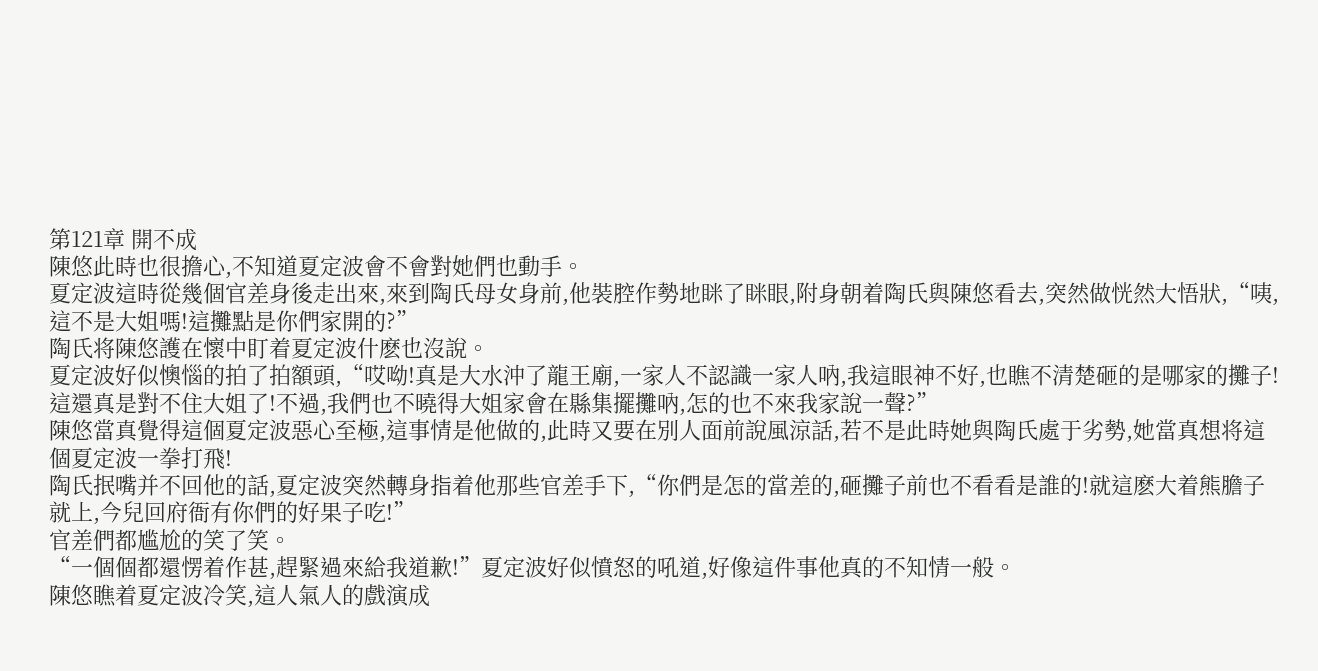第121章 開不成
陳悠此時也很擔心,不知道夏定波會不會對她們也動手。
夏定波這時從幾個官差身後走出來,來到陶氏母女身前,他裝腔作勢地眯了眯眼,附身朝着陶氏與陳悠看去,突然做恍然大悟狀,“咦,這不是大姐嗎!這攤點是你們家開的?”
陶氏将陳悠護在懷中盯着夏定波什麽也沒說。
夏定波好似懊惱的拍了拍額頭,“哎呦!真是大水沖了龍王廟,一家人不認識一家人吶,我這眼神不好,也瞧不清楚砸的是哪家的攤子!這還真是對不住大姐了!不過,我們也不曉得大姐家會在縣集擺攤吶,怎的也不來我家說一聲?”
陳悠當真覺得這個夏定波惡心至極,這事情是他做的,此時又要在別人面前說風涼話,若不是此時她與陶氏處于劣勢,她當真想将這個夏定波一拳打飛!
陶氏抿嘴并不回他的話,夏定波突然轉身指着他那些官差手下,“你們是怎的當差的,砸攤子前也不看看是誰的!就這麽大着熊膽子就上,今兒回府衙有你們的好果子吃!”
官差們都尴尬的笑了笑。
“一個個都還愣着作甚,趕緊過來給我道歉!”夏定波好似憤怒的吼道,好像這件事他真的不知情一般。
陳悠瞧着夏定波冷笑,這人氣人的戲演成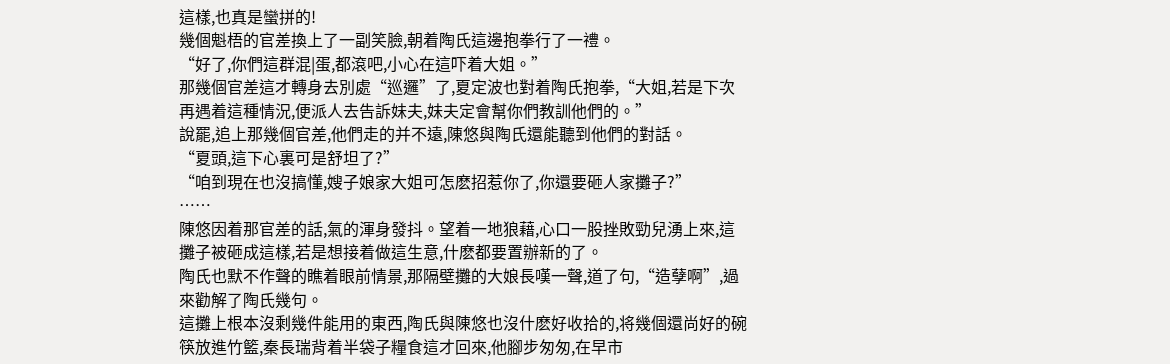這樣,也真是蠻拼的!
幾個魁梧的官差換上了一副笑臉,朝着陶氏這邊抱拳行了一禮。
“好了,你們這群混|蛋,都滾吧,小心在這吓着大姐。”
那幾個官差這才轉身去別處“巡邏”了,夏定波也對着陶氏抱拳,“大姐,若是下次再遇着這種情況,便派人去告訴妹夫,妹夫定會幫你們教訓他們的。”
說罷,追上那幾個官差,他們走的并不遠,陳悠與陶氏還能聽到他們的對話。
“夏頭,這下心裏可是舒坦了?”
“咱到現在也沒搞懂,嫂子娘家大姐可怎麽招惹你了,你還要砸人家攤子?”
……
陳悠因着那官差的話,氣的渾身發抖。望着一地狼藉,心口一股挫敗勁兒湧上來,這攤子被砸成這樣,若是想接着做這生意,什麽都要置辦新的了。
陶氏也默不作聲的瞧着眼前情景,那隔壁攤的大娘長嘆一聲,道了句,“造孽啊”,過來勸解了陶氏幾句。
這攤上根本沒剩幾件能用的東西,陶氏與陳悠也沒什麽好收拾的,将幾個還尚好的碗筷放進竹籃,秦長瑞背着半袋子糧食這才回來,他腳步匆匆,在早市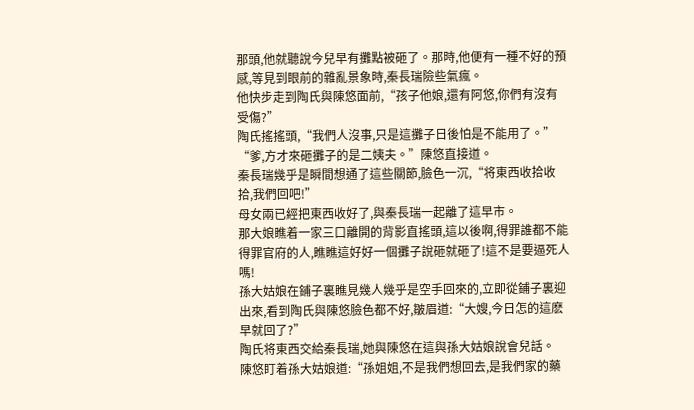那頭,他就聽說今兒早有攤點被砸了。那時,他便有一種不好的預感,等見到眼前的雜亂景象時,秦長瑞險些氣瘋。
他快步走到陶氏與陳悠面前,“孩子他娘,還有阿悠,你們有沒有受傷?”
陶氏搖搖頭,“我們人沒事,只是這攤子日後怕是不能用了。”
“爹,方才來砸攤子的是二姨夫。”陳悠直接道。
秦長瑞幾乎是瞬間想通了這些關節,臉色一沉,“将東西收拾收拾,我們回吧!”
母女兩已經把東西收好了,與秦長瑞一起離了這早市。
那大娘瞧着一家三口離開的背影直搖頭,這以後啊,得罪誰都不能得罪官府的人,瞧瞧這好好一個攤子說砸就砸了!這不是要逼死人嗎!
孫大姑娘在鋪子裏瞧見幾人幾乎是空手回來的,立即從鋪子裏迎出來,看到陶氏與陳悠臉色都不好,皺眉道:“大嫂,今日怎的這麽早就回了?”
陶氏将東西交給秦長瑞,她與陳悠在這與孫大姑娘說會兒話。
陳悠盯着孫大姑娘道:“孫姐姐,不是我們想回去,是我們家的藥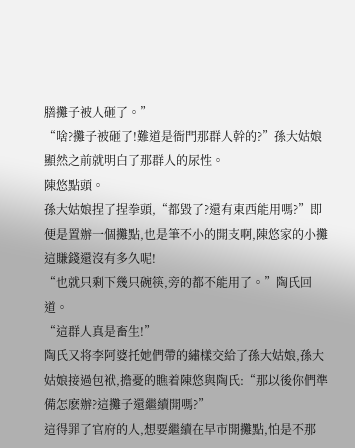膳攤子被人砸了。”
“啥?攤子被砸了!難道是衙門那群人幹的?”孫大姑娘顯然之前就明白了那群人的尿性。
陳悠點頭。
孫大姑娘捏了捏拳頭,“都毀了?還有東西能用嗎?”即便是置辦一個攤點,也是筆不小的開支啊,陳悠家的小攤這賺錢還沒有多久呢!
“也就只剩下幾只碗筷,旁的都不能用了。”陶氏回道。
“這群人真是畜生!”
陶氏又将李阿婆托她們帶的繡樣交給了孫大姑娘,孫大姑娘接過包袱,擔憂的瞧着陳悠與陶氏:“那以後你們準備怎麽辦?這攤子還繼續開嗎?”
這得罪了官府的人,想要繼續在早市開攤點,怕是不那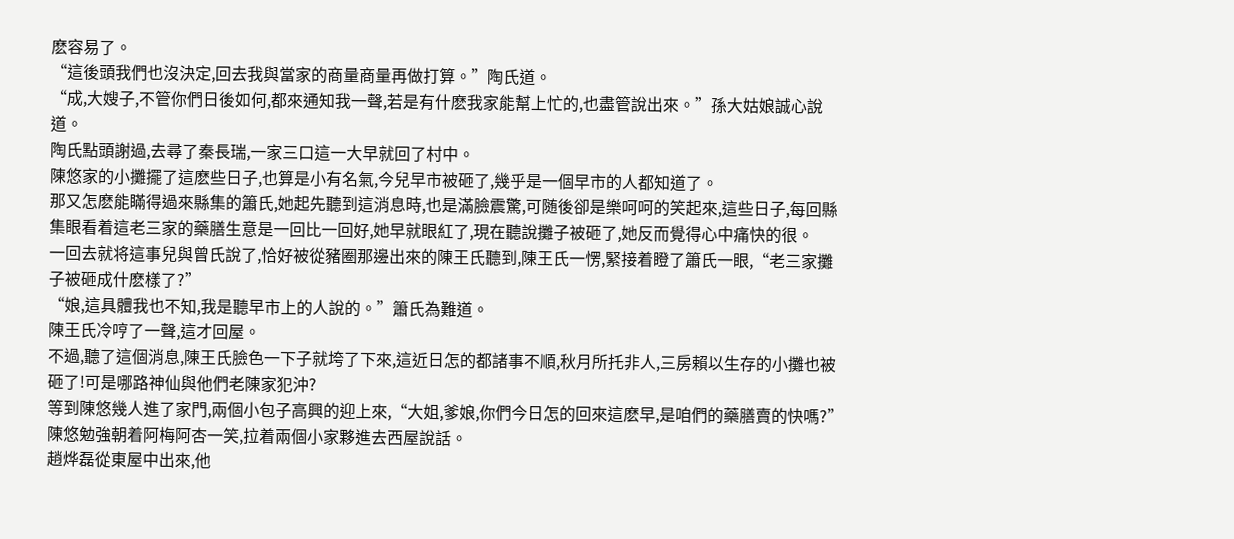麽容易了。
“這後頭我們也沒決定,回去我與當家的商量商量再做打算。”陶氏道。
“成,大嫂子,不管你們日後如何,都來通知我一聲,若是有什麽我家能幫上忙的,也盡管說出來。”孫大姑娘誠心說道。
陶氏點頭謝過,去尋了秦長瑞,一家三口這一大早就回了村中。
陳悠家的小攤擺了這麽些日子,也算是小有名氣,今兒早市被砸了,幾乎是一個早市的人都知道了。
那又怎麽能瞞得過來縣集的簫氏,她起先聽到這消息時,也是滿臉震驚,可随後卻是樂呵呵的笑起來,這些日子,每回縣集眼看着這老三家的藥膳生意是一回比一回好,她早就眼紅了,現在聽說攤子被砸了,她反而覺得心中痛快的很。
一回去就将這事兒與曾氏說了,恰好被從豬圈那邊出來的陳王氏聽到,陳王氏一愣,緊接着瞪了簫氏一眼,“老三家攤子被砸成什麽樣了?”
“娘,這具體我也不知,我是聽早市上的人說的。”簫氏為難道。
陳王氏冷哼了一聲,這才回屋。
不過,聽了這個消息,陳王氏臉色一下子就垮了下來,這近日怎的都諸事不順,秋月所托非人,三房賴以生存的小攤也被砸了!可是哪路神仙與他們老陳家犯沖?
等到陳悠幾人進了家門,兩個小包子高興的迎上來,“大姐,爹娘,你們今日怎的回來這麽早,是咱們的藥膳賣的快嗎?”
陳悠勉強朝着阿梅阿杏一笑,拉着兩個小家夥進去西屋說話。
趙烨磊從東屋中出來,他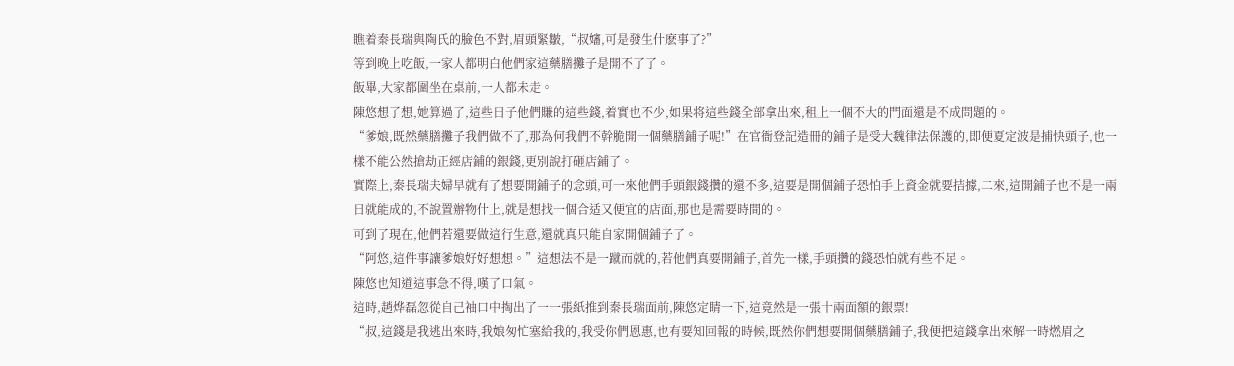瞧着秦長瑞與陶氏的臉色不對,眉頭緊皺,“叔嬸,可是發生什麽事了?”
等到晚上吃飯,一家人都明白他們家這藥膳攤子是開不了了。
飯畢,大家都圍坐在桌前,一人都未走。
陳悠想了想,她算過了,這些日子他們賺的這些錢,着實也不少,如果将這些錢全部拿出來,租上一個不大的門面還是不成問題的。
“爹娘,既然藥膳攤子我們做不了,那為何我們不幹脆開一個藥膳鋪子呢!”在官衙登記造冊的鋪子是受大魏律法保護的,即便夏定波是捕快頭子,也一樣不能公然搶劫正經店鋪的銀錢,更別說打砸店鋪了。
實際上,秦長瑞夫婦早就有了想要開鋪子的念頭,可一來他們手頭銀錢攢的還不多,這要是開個鋪子恐怕手上資金就要拮據,二來,這開鋪子也不是一兩日就能成的,不說置辦物什上,就是想找一個合适又便宜的店面,那也是需要時間的。
可到了現在,他們若還要做這行生意,還就真只能自家開個鋪子了。
“阿悠,這件事讓爹娘好好想想。”這想法不是一蹴而就的,若他們真要開鋪子,首先一樣,手頭攢的錢恐怕就有些不足。
陳悠也知道這事急不得,嘆了口氣。
這時,趙烨磊忽從自己袖口中掏出了一一張紙推到秦長瑞面前,陳悠定睛一下,這竟然是一張十兩面額的銀票!
“叔,這錢是我逃出來時,我娘匆忙塞給我的,我受你們恩惠,也有要知回報的時候,既然你們想要開個藥膳鋪子,我便把這錢拿出來解一時燃眉之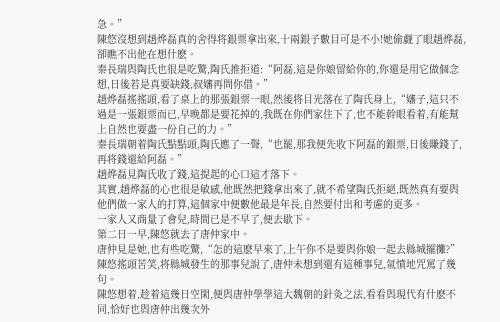急。”
陳悠沒想到趙烨磊真的舍得将銀票拿出來,十兩銀子數目可是不小!她偷觑了眼趙烨磊,卻瞧不出他在想什麽。
秦長瑞與陶氏也很是吃驚,陶氏推拒道:“阿磊,這是你娘留給你的,你還是用它做個念想,日後若是真要缺錢,叔嬸再問你借。”
趙烨磊搖搖頭,看了桌上的那張銀票一眼,然後将目光落在了陶氏身上,“嬸子,這只不過是一張銀票而已,早晚都是要花掉的,我既在你們家住下了,也不能幹眼看着,有能幫上自然也要盡一份自己的力。”
秦長瑞朝着陶氏點點頭,陶氏應了一聲,“也罷,那我便先收下阿磊的銀票,日後賺錢了,再将錢還給阿磊。”
趙烨磊見陶氏收了錢,這提起的心口這才落下。
其實,趙烨磊的心也很是敏感,他既然把錢拿出來了,就不希望陶氏拒絕,既然真有要與他們做一家人的打算,這個家中便數他最是年長,自然要付出和考慮的更多。
一家人又商量了會兒,時間已是不早了,便去歇下。
第二日一早,陳悠就去了唐仲家中。
唐仲見是她,也有些吃驚,“怎的這麽早來了,上午你不是要與你娘一起去縣城擺攤?”
陳悠搖頭苦笑,将縣城發生的那事兒說了,唐仲未想到還有這種事兒,氣憤地咒罵了幾句。
陳悠想着,趁着這幾日空閑,便與唐仲學學這大魏朝的針灸之法,看看與現代有什麽不同,恰好也與唐仲出幾次外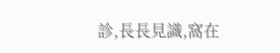診,長長見識,窩在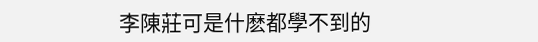李陳莊可是什麽都學不到的